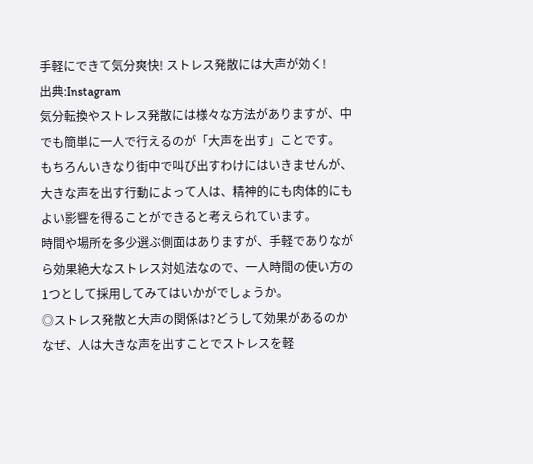手軽にできて気分爽快! ストレス発散には大声が効く!
出典:Instagram
気分転換やストレス発散には様々な方法がありますが、中でも簡単に一人で行えるのが「大声を出す」ことです。
もちろんいきなり街中で叫び出すわけにはいきませんが、大きな声を出す行動によって人は、精神的にも肉体的にもよい影響を得ることができると考えられています。
時間や場所を多少選ぶ側面はありますが、手軽でありながら効果絶大なストレス対処法なので、一人時間の使い方の1つとして採用してみてはいかがでしょうか。
◎ストレス発散と大声の関係は?どうして効果があるのか
なぜ、人は大きな声を出すことでストレスを軽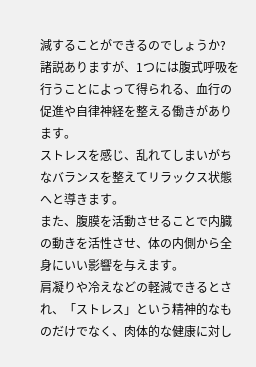減することができるのでしょうか?
諸説ありますが、1つには腹式呼吸を行うことによって得られる、血行の促進や自律神経を整える働きがあります。
ストレスを感じ、乱れてしまいがちなバランスを整えてリラックス状態へと導きます。
また、腹膜を活動させることで内臓の動きを活性させ、体の内側から全身にいい影響を与えます。
肩凝りや冷えなどの軽減できるとされ、「ストレス」という精神的なものだけでなく、肉体的な健康に対し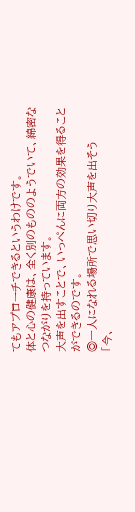てもアプローチできるというわけです。
体と心の健康は、全く別のもののようでいて、綿密なつながりを持っています。
大声を出すことで、いっぺんに両方の効果を得ることができるのです。
◎一人になれる場所で思い切り大声を出そう
「今、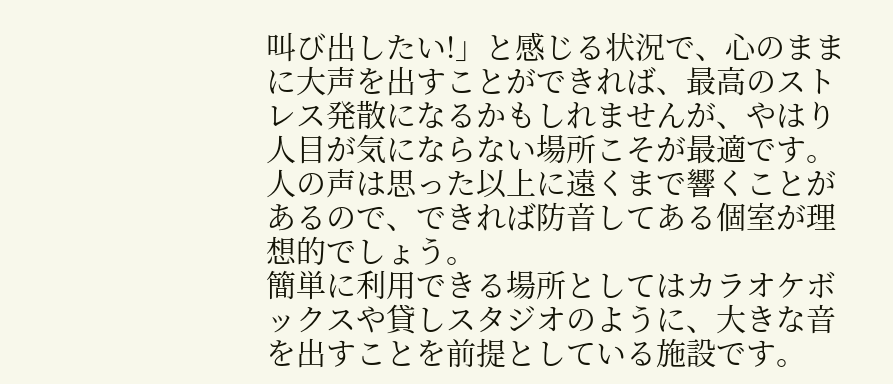叫び出したい!」と感じる状況で、心のままに大声を出すことができれば、最高のストレス発散になるかもしれませんが、やはり人目が気にならない場所こそが最適です。
人の声は思った以上に遠くまで響くことがあるので、できれば防音してある個室が理想的でしょう。
簡単に利用できる場所としてはカラオケボックスや貸しスタジオのように、大きな音を出すことを前提としている施設です。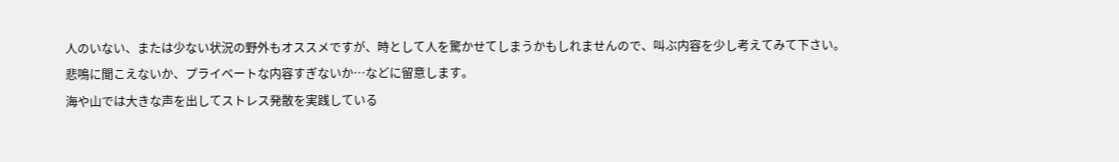人のいない、または少ない状況の野外もオススメですが、時として人を驚かせてしまうかもしれませんので、叫ぶ内容を少し考えてみて下さい。
悲鳴に聞こえないか、プライベートな内容すぎないか…などに留意します。
海や山では大きな声を出してストレス発散を実践している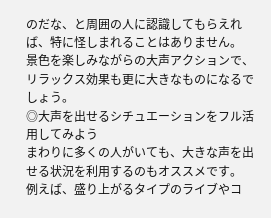のだな、と周囲の人に認識してもらえれば、特に怪しまれることはありません。
景色を楽しみながらの大声アクションで、リラックス効果も更に大きなものになるでしょう。
◎大声を出せるシチュエーションをフル活用してみよう
まわりに多くの人がいても、大きな声を出せる状況を利用するのもオススメです。
例えば、盛り上がるタイプのライブやコ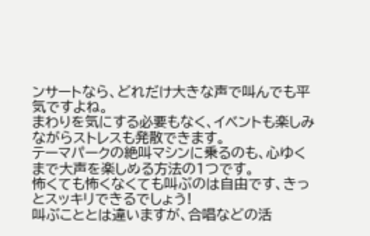ンサートなら、どれだけ大きな声で叫んでも平気ですよね。
まわりを気にする必要もなく、イベントも楽しみながらストレスも発散できます。
テーマパークの絶叫マシンに乗るのも、心ゆくまで大声を楽しめる方法の1つです。
怖くても怖くなくても叫ぶのは自由です、きっとスッキリできるでしょう!
叫ぶこととは違いますが、合唱などの活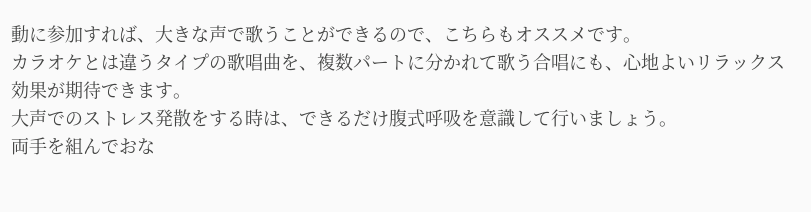動に参加すれば、大きな声で歌うことができるので、こちらもオススメです。
カラオケとは違うタイプの歌唱曲を、複数パートに分かれて歌う合唱にも、心地よいリラックス効果が期待できます。
大声でのストレス発散をする時は、できるだけ腹式呼吸を意識して行いましょう。
両手を組んでおな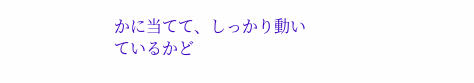かに当てて、しっかり動いているかど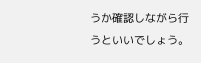うか確認しながら行うといいでしょう。